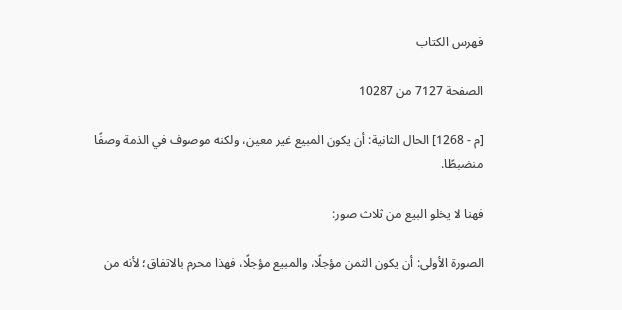فهرس الكتاب

الصفحة 7127 من 10287

[م - 1268] الحال الثانية: أن يكون المبيع غير معين، ولكنه موصوف في الذمة وصفًا منضبطًا.

فهنا لا يخلو البيع من ثلاث صور:

الصورة الأولى: أن يكون الثمن مؤجلًا، والمبيع مؤجلًا، فهذا محرم بالاتفاق؛ لأنه من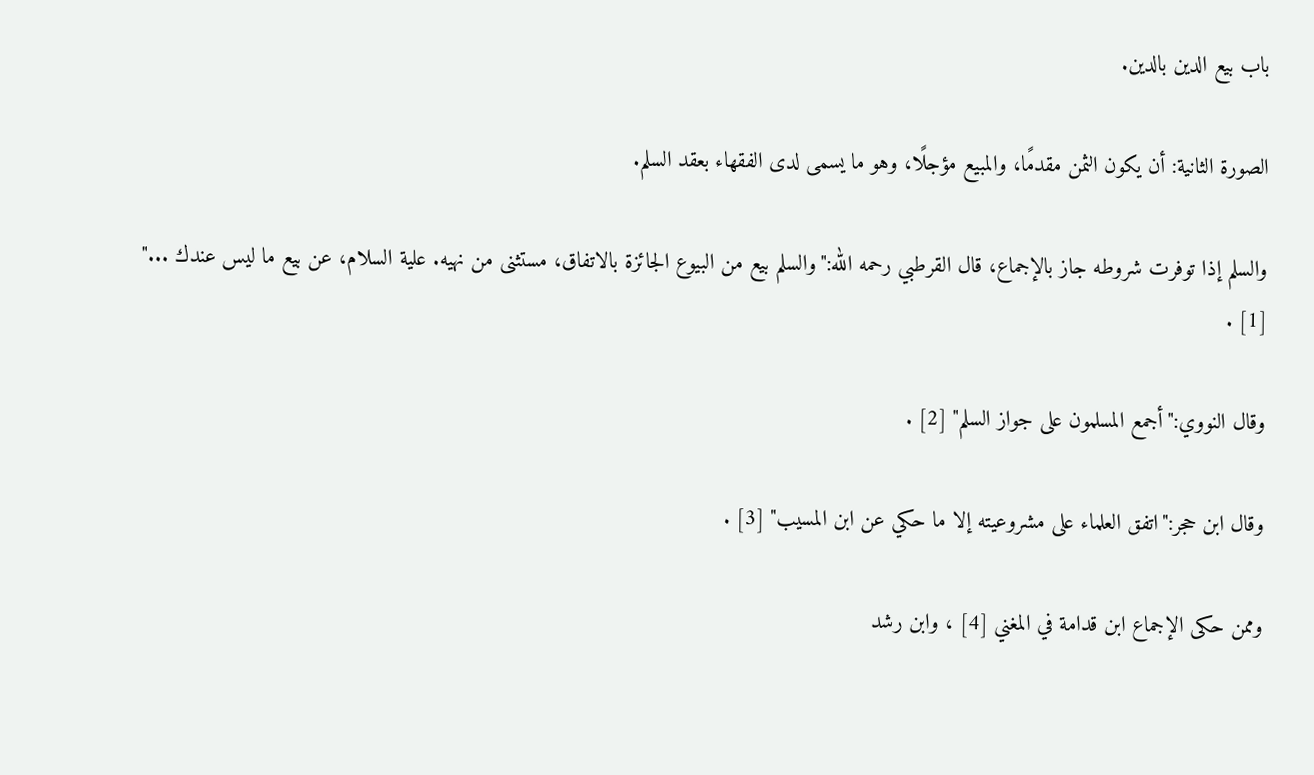باب بيع الدين بالدين.

الصورة الثانية: أن يكون الثمن مقدمًا، والمبيع مؤجلًا، وهو ما يسمى لدى الفقهاء بعقد السلم.

والسلم إذا توفرت شروطه جاز بالإجماع، قال القرطبي رحمه الله:"والسلم بيع من البيوع الجائزة بالاتفاق، مستثنى من نهيه. علية السلام، عن بيع ما ليس عندك ..." [1] .

وقال النووي:"أجمع المسلمون على جواز السلم" [2] .

وقال ابن حجر:"اتفق العلماء على مشروعيته إلا ما حكي عن ابن المسيب" [3] .

وممن حكى الإجماع ابن قدامة في المغني [4] ، وابن رشد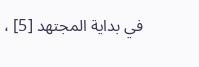في بداية المجتهد [5] ،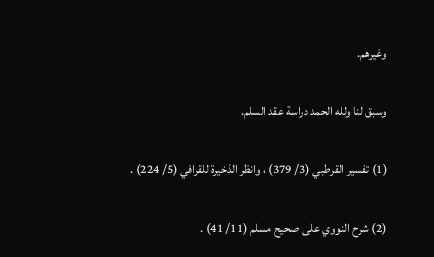وغيرهم.

وسبق لنا ولله الحمد دراسة عقد السلم.

(1) تفسير القرطبي (3/ 379) ، وانظر الذخيرة للقرافي (5/ 224) .

(2) شرح النووي على صحيح مسلم (11/ 41) .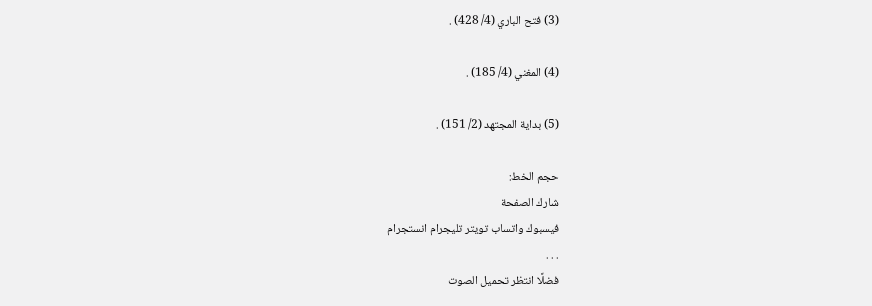(3) فتح الباري (4/ 428) .

(4) المغني (4/ 185) .

(5) بداية المجتهد (2/ 151) .

حجم الخط:
شارك الصفحة
فيسبوك واتساب تويتر تليجرام انستجرام
. . .
فضلًا انتظر تحميل الصوت